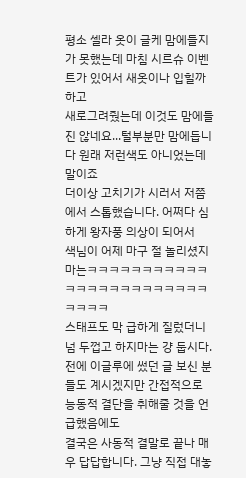평소 셀라 옷이 글케 맘에들지가 못했는데 마침 시르슈 이벤트가 있어서 새옷이나 입힐까 하고
새로그려줬는데 이것도 맘에들진 않네요...털부분만 맘에듭니다 원래 저런색도 아니었는데 말이죠
더이상 고치기가 시러서 저쯤에서 스톱했습니다. 어쩌다 심하게 왕자풍 의상이 되어서
색님이 어제 마구 절 놀리셨지마는ㅋㅋㅋㅋㅋㅋㅋㅋㅋㅋㅋㅋㅋㅋㅋㅋㅋㅋㅋㅋㅋㅋㅋㅋㅋㅋㅋㅋ
스태프도 막 급하게 질렀더니 넘 두껍고 하지마는 걍 둡시다.
전에 이글루에 썼던 글 보신 분들도 계시겠지만 간접적으로 능동적 결단을 취해줄 것을 언급했음에도
결국은 사동적 결말로 끝나 매우 답답합니다. 그냥 직접 대놓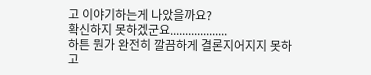고 이야기하는게 나았을까요?
확신하지 못하겠군요...................
하튼 뭔가 완전히 깔끔하게 결론지어지지 못하고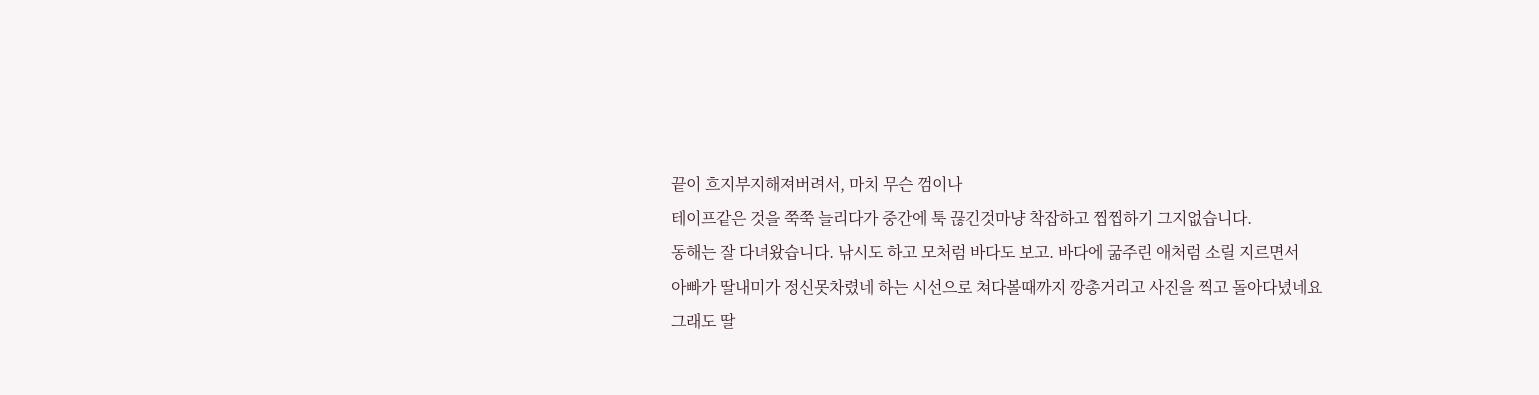끝이 흐지부지해져버려서, 마치 무슨 껌이나
테이프같은 것을 쭉쭉 늘리다가 중간에 툭 끊긴것마냥 착잡하고 찝찝하기 그지없습니다.
동해는 잘 다녀왔습니다. 낚시도 하고 모처럼 바다도 보고. 바다에 굶주린 애처럼 소릴 지르면서
아빠가 딸내미가 정신못차렸네 하는 시선으로 쳐다볼때까지 깡총거리고 사진을 찍고 돌아다녔네요
그래도 딸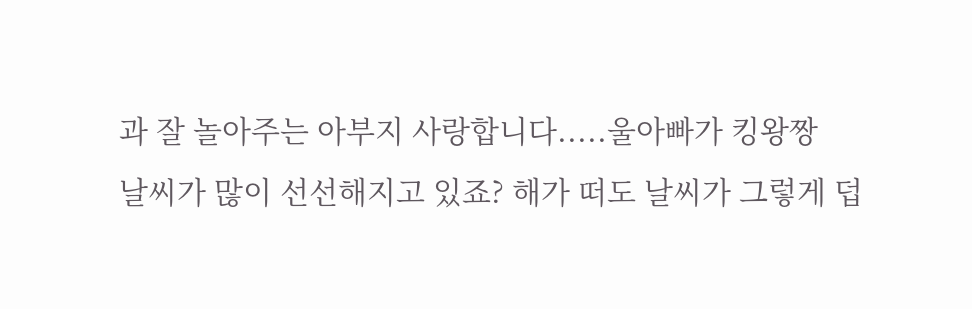과 잘 놀아주는 아부지 사랑합니다.....울아빠가 킹왕짱
날씨가 많이 선선해지고 있죠? 해가 떠도 날씨가 그렇게 덥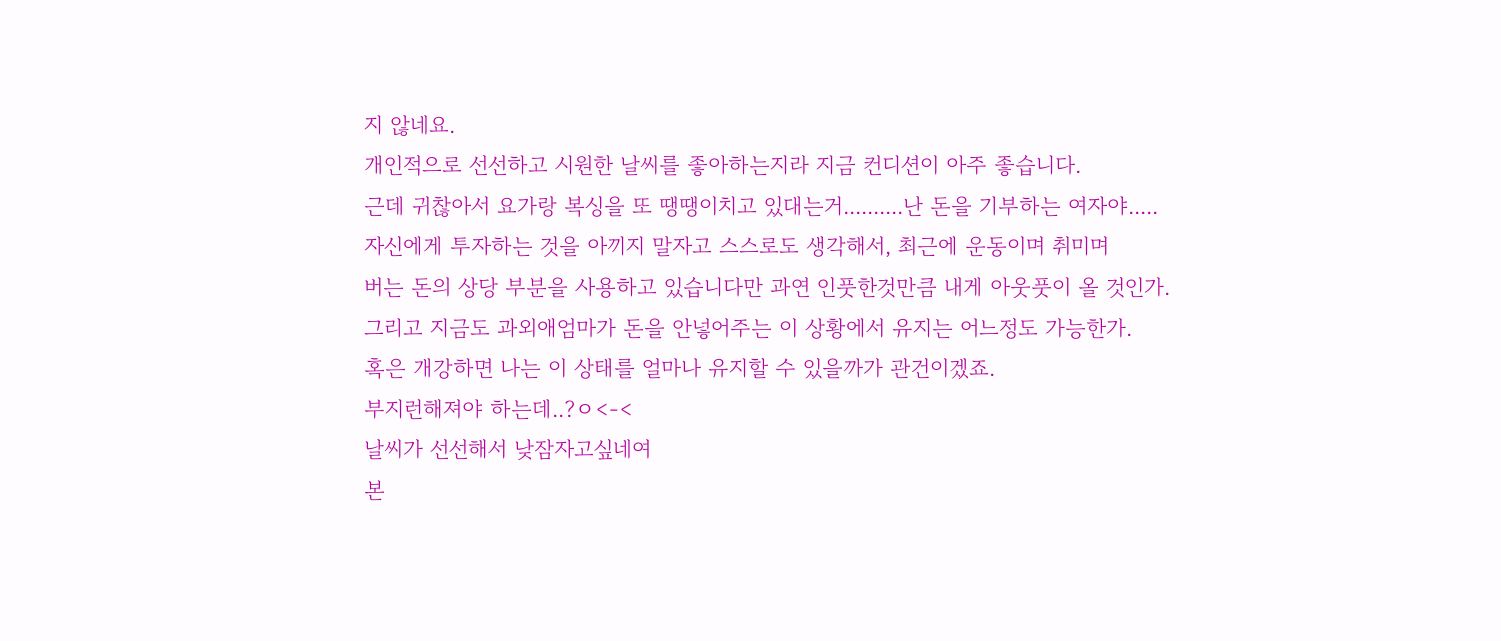지 않네요.
개인적으로 선선하고 시원한 날씨를 좋아하는지라 지금 컨디션이 아주 좋습니다.
근데 귀찮아서 요가랑 복싱을 또 땡땡이치고 있대는거..........난 돈을 기부하는 여자야.....
자신에게 투자하는 것을 아끼지 말자고 스스로도 생각해서, 최근에 운동이며 취미며
버는 돈의 상당 부분을 사용하고 있습니다만 과연 인풋한것만큼 내게 아웃풋이 올 것인가.
그리고 지금도 과외애엄마가 돈을 안넣어주는 이 상황에서 유지는 어느정도 가능한가.
혹은 개강하면 나는 이 상태를 얼마나 유지할 수 있을까가 관건이겠죠.
부지런해져야 하는데..?ㅇ<-<
날씨가 선선해서 낮잠자고싶네여
본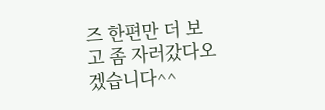즈 한편만 더 보고 좀 자러갔다오겠습니다^^